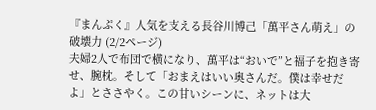『まんぷく』人気を支える長谷川博己「萬平さん萌え」の破壊力 (2/2ページ)
夫婦2人で布団で横になり、萬平は“おいで”と福子を抱き寄せ、腕枕。そして「おまえはいい奥さんだ。僕は幸せだよ」とささやく。この甘いシーンに、ネットは大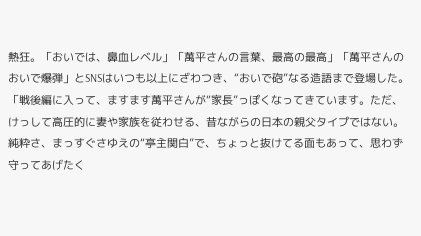熱狂。「おいでは、鼻血レベル」「萬平さんの言葉、最高の最高」「萬平さんのおいで爆弾」とSNSはいつも以上にざわつき、“おいで砲”なる造語まで登場した。
「戦後編に入って、ますます萬平さんが“家長”っぽくなってきています。ただ、けっして高圧的に妻や家族を従わせる、昔ながらの日本の親父タイプではない。純粋さ、まっすぐさゆえの“亭主関白”で、ちょっと抜けてる面もあって、思わず守ってあげたく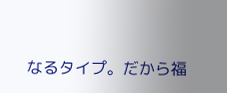なるタイプ。だから福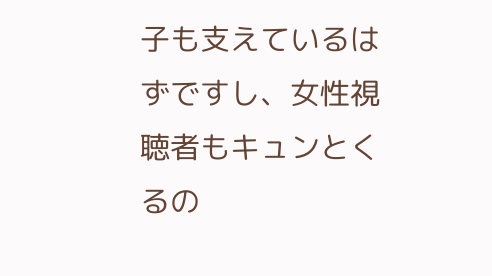子も支えているはずですし、女性視聴者もキュンとくるの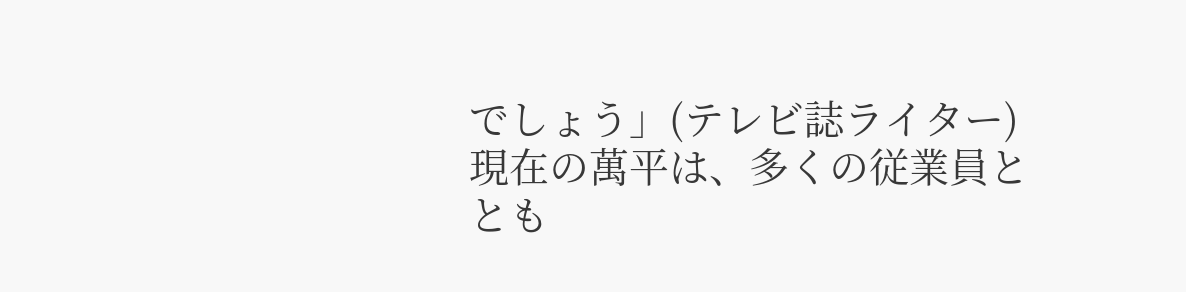でしょう」(テレビ誌ライター)
現在の萬平は、多くの従業員ととも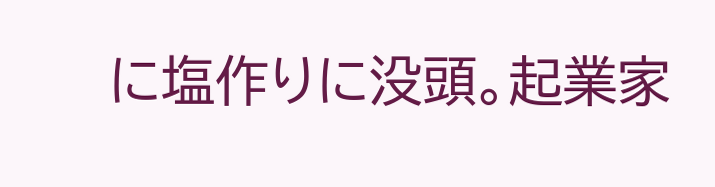に塩作りに没頭。起業家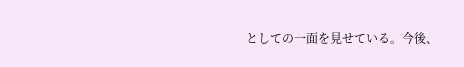としての一面を見せている。今後、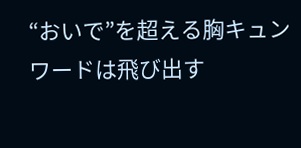“おいで”を超える胸キュンワードは飛び出す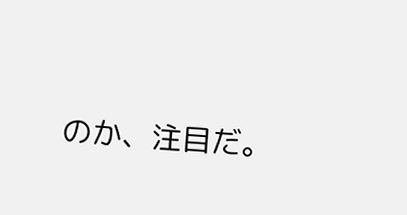のか、注目だ。